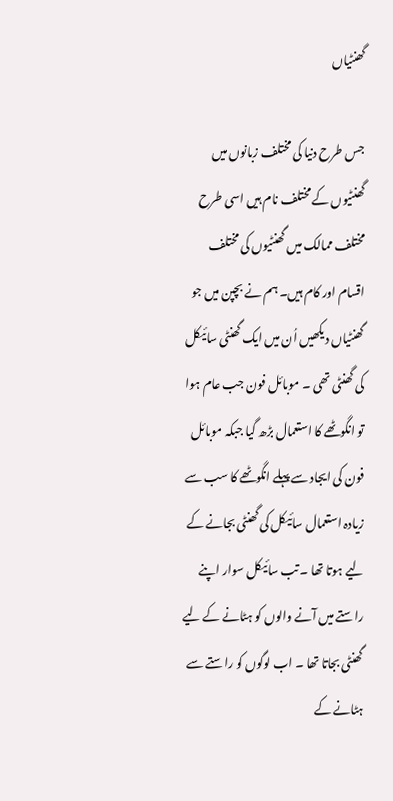گھنٹیاں

جس طرح دنیا کی مختلف زبانوں میں گھنٹیوں کے مختلف نام ہیں اسی طرح مختلف ممالک میں گھنٹیوں کی مختلف اقسام اور کام ہیں۔ ہم نے بچپن میں جو گھنٹیاں دیکھیں اُن میں ایک گھنٹی سائیکل کی گھنٹی تھی ۔ موبائل فون جب عام ہوا تو انگوٹھے کا استعمال بڑھ گیا جبکہ موبائل فون کی ایجاد سے پہلے انگوٹھے کا سب سے زیادہ استعمال سائیکل کی گھنٹی بجانے کے لیے ہوتا تھا ۔ تب سائیکل سوار اپنے راستے میں آنے والوں کو ہٹانے کے لیے گھنٹی بجاتا تھا ۔ اب لوگوں کو راستے سے ہٹانے کے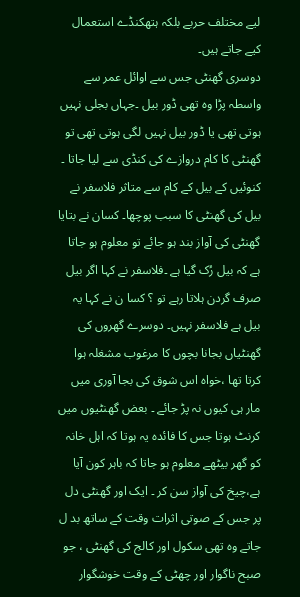لیے مختلف حربے بلکہ ہتھکنڈے استعمال کیے جاتے ہیں۔
دوسری گھنٹی جس سے اوائل عمر سے واسطہ پڑا وہ تھی ڈور بیل ۔جہاں بجلی نہیں ہوتی تھی یا ڈور بیل نہیں لگی ہوتی تھی تو گھنٹی کا کام دروازے کی کنڈی سے لیا جاتا ۔ کنوئیں کے بیل کے کام سے متاثر فلاسفر نے بیل کی گھنٹی کا سبب پوچھا۔ کسان نے بتایا گھنٹی کی آواز بند ہو جائے تو معلوم ہو جاتا ہے کہ بیل رُک گیا ہے ۔فلاسفر نے کہا اگر بیل صرف گردن ہلاتا رہے تو ؟ کسا ن نے کہا یہ بیل ہے فلاسفر نہیں۔ دوسرے گھروں کی گھنٹیاں بجانا بچوں کا مرغوب مشغلہ ہوا کرتا تھا ،خواہ اس شوق کی بجا آوری میں مار ہی کیوں نہ پڑ جائے ۔ بعض گھنٹیوں میں کرنٹ ہوتا جس کا فائدہ یہ ہوتا کہ اہل خانہ کو گھر بیٹھے معلوم ہو جاتا کہ باہر کون آیا ہے،چیخ کی آواز سن کر ۔ ایک اور گھنٹی دل پر جس کے صوتی اثرات وقت کے ساتھ بد ل جاتے وہ تھی سکول اور کالج کی گھنٹی ، جو صبح ناگوار اور چھٹی کے وقت خوشگوار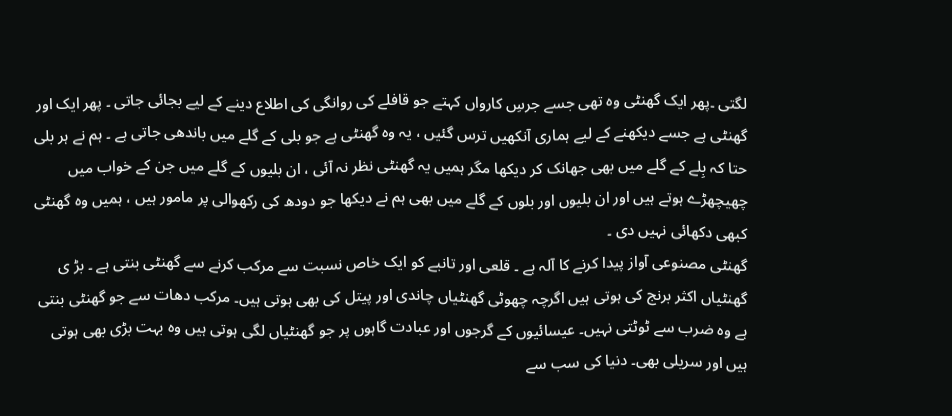لگتی ۔پھر ایک گھنٹی وہ تھی جسے جرسِ کارواں کہتے جو قافلے کی روانگی کی اطلاع دینے کے لیے بجائی جاتی ۔ پھر ایک اور گھنٹی ہے جسے دیکھنے کے لیے ہماری آنکھیں ترس گئیں ، یہ وہ گھنٹی ہے جو بلی کے گلے میں باندھی جاتی ہے ۔ ہم نے ہر بلی حتا کہ بِلے کے گلے میں بھی جھانک کر دیکھا مگر ہمیں یہ گھنٹی نظر نہ آئی ، ان بلیوں کے گلے میں جن کے خواب میں چھیچھڑے ہوتے ہیں اور ان بلیوں اور بلوں کے گلے میں بھی ہم نے دیکھا جو دودھ کی رکھوالی پر مامور ہیں ، ہمیں وہ گھنٹی کبھی دکھائی نہیں دی ۔
گھنٹی مصنوعی آواز پیدا کرنے کا آلہ ہے ۔ قلعی اور تانبے کو ایک خاص نسبت سے مرکب کرنے سے گھنٹی بنتی ہے ۔ بڑ ی گھنٹیاں اکثر برنج کی ہوتی ہیں اگرچہ چھوٹی گھنٹیاں چاندی اور پیتل کی بھی ہوتی ہیں۔ مرکب دھات سے جو گھنٹی بنتی ہے وہ ضرب سے ٹوٹتی نہیں۔ عیسائیوں کے گرجوں اور عبادت گاہوں پر جو گھنٹیاں لگی ہوتی ہیں وہ بہت بڑی بھی ہوتی ہیں اور سریلی بھی۔ دنیا کی سب سے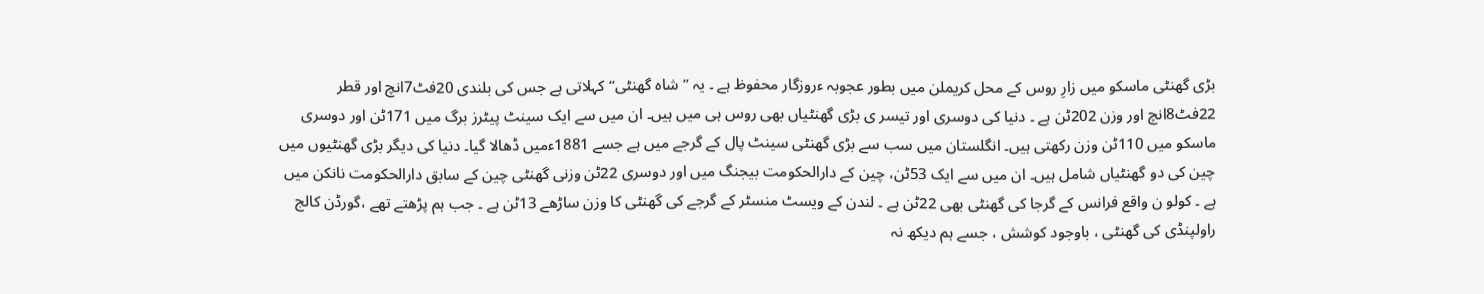بڑی گھنٹی ماسکو میں زارِ روس کے محل کریملن میں بطور عجوبہ ءروزگار محفوظ ہے ۔ یہ ”شاہ گھنٹی“ کہلاتی ہے جس کی بلندی 20فٹ7انچ اور قطر 22فٹ8انچ اور وزن 202ٹن ہے ۔ دنیا کی دوسری اور تیسر ی بڑی گھنٹیاں بھی روس ہی میں ہیں۔ ان میں سے ایک سینٹ پیٹرز برگ میں 171ٹن اور دوسری ماسکو میں 110ٹن وزن رکھتی ہیں۔ انگلستان میں سب سے بڑی گھنٹی سینٹ پال کے گرجے میں ہے جسے 1881ءمیں ڈھالا گیا۔ دنیا کی دیگر بڑی گھنٹیوں میں چین کی دو گھنٹیاں شامل ہیں۔ ان میں سے ایک 53ٹن، چین کے دارالحکومت بیجنگ میں اور دوسری 22ٹن وزنی گھنٹی چین کے سابق دارالحکومت نانکن میں ہے ۔ کولو ن واقع فرانس کے گرجا کی گھنٹی بھی 22ٹن ہے ۔ لندن کے ویسٹ منسٹر کے گرجے کی گھنٹی کا وزن ساڑھے 13ٹن ہے ۔ جب ہم پڑھتے تھے ،گورڈن کالج راولپنڈی کی گھنٹی ، باوجود کوشش ، جسے ہم دیکھ نہ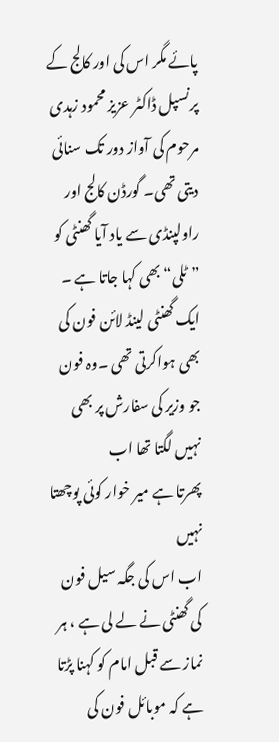پائے مگر اس کی اور کالج کے پرنسپل ڈاکٹر عزیز محمود زہدی مرحوم کی آواز دور تک سنائی دیتی تھی۔ گورڈن کالج اور راولپنڈی سے یاد آیا گھنٹی کو ”ٹلی“ بھی کہا جاتا ہے ۔ ایک گھنٹی لینڈ لائن فون کی بھی ہواکرتی تھی ۔وہ فون جو وزیر کی سفارش پر بھی نہیں لگتا تھا اب
پھرتا ہے میر خوار کوئی پوچھتا نہیں
اب اس کی جگہ سیل فون کی گھنٹی نے لے لی ہے ، ہر نماز سے قبل امام کو کہنا پڑتا ہے کہ موبائل فون کی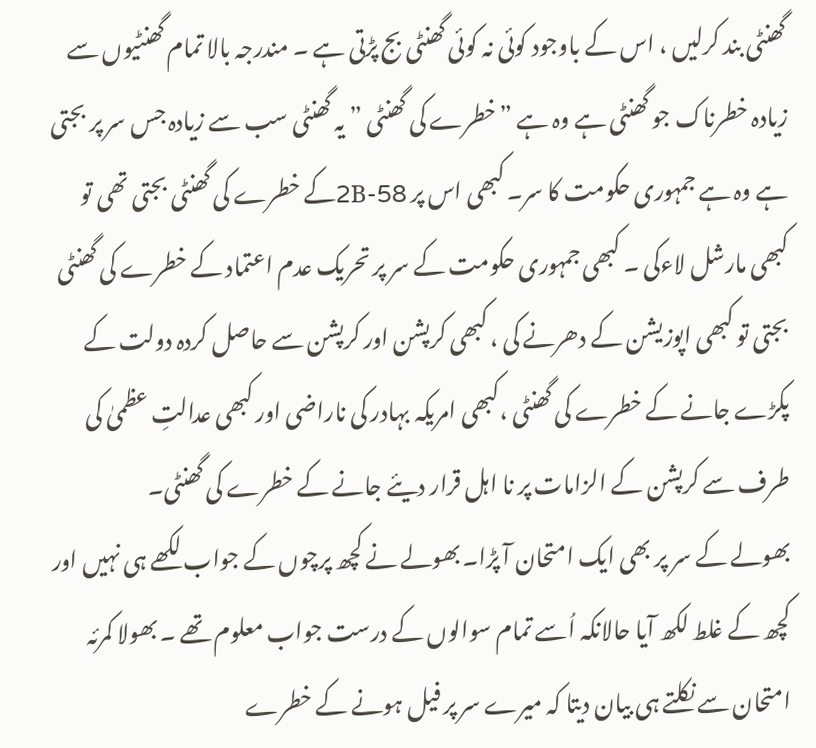گھنٹی بند کرلیں ، اس کے باوجود کوئی نہ کوئی گھنٹی بج پڑتی ہے ۔ مندرجہ بالا تمام گھنٹیوں سے زیادہ خطرناک جو گھنٹی ہے وہ ہے ”خطرے کی گھنٹی ” یہ گھنٹی سب سے زیادہ جس سر پر بجتی ہے وہ ہے جمہوری حکومت کا سر۔ کبھی اس پر 58-2Bکے خطرے کی گھنٹی بجتی تھی تو کبھی مارشل لاءکی ۔ کبھی جمہوری حکومت کے سر پر تحریک عدم اعتماد کے خطرے کی گھنٹی بجتی تو کبھی اپوزیشن کے دھرنے کی ، کبھی کرپشن اور کرپشن سے حاصل کردہ دولت کے پکڑے جانے کے خطرے کی گھنٹی ،کبھی امریکہ بہادر کی ناراضی اور کبھی عدالتِ عظمیٰ کی طرف سے کرپشن کے الزامات پر نا اہل قرار دیئے جانے کے خطرے کی گھنٹی۔
بھولے کے سر پر بھی ایک امتحان آ پڑا۔ بھولے نے کچھ پرچوں کے جواب لکھے ہی نہیں اور کچھ کے غلط لکھ آیا حالانکہ اُسے تمام سوالوں کے درست جواب معلوم تھے ۔ بھولا کمرئہ امتحان سے نکلتے ہی بیان دیتا کہ میرے سر پر فیل ہونے کے خطرے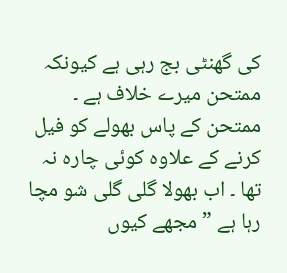کی گھنٹی بج رہی ہے کیونکہ ممتحن میرے خلاف ہے ۔ ممتحن کے پاس بھولے کو فیل کرنے کے علاوہ کوئی چارہ نہ تھا ۔ اب بھولا گلی گلی شو مچا رہا ہے ”مجھے کیوں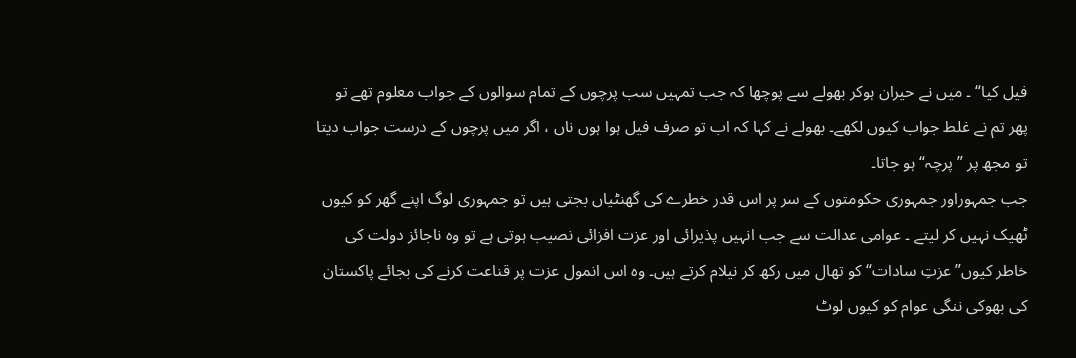فیل کیا“ ۔ میں نے حیران ہوکر بھولے سے پوچھا کہ جب تمہیں سب پرچوں کے تمام سوالوں کے جواب معلوم تھے تو پھر تم نے غلط جواب کیوں لکھے۔ بھولے نے کہا کہ اب تو صرف فیل ہوا ہوں ناں ، اگر میں پرچوں کے درست جواب دیتا تو مجھ پر ”پرچہ“ ہو جاتا۔
جب جمہوراور جمہوری حکومتوں کے سر پر اس قدر خطرے کی گھنٹیاں بجتی ہیں تو جمہوری لوگ اپنے گھر کو کیوں ٹھیک نہیں کر لیتے ۔ عوامی عدالت سے جب انہیں پذیرائی اور عزت افزائی نصیب ہوتی ہے تو وہ ناجائز دولت کی خاطر کیوں” عزتِ سادات“ کو تھال میں رکھ کر نیلام کرتے ہیں۔ وہ اس انمول عزت پر قناعت کرنے کی بجائے پاکستان کی بھوکی ننگی عوام کو کیوں لوٹ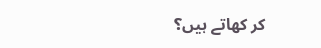کر کھاتے ہیں؟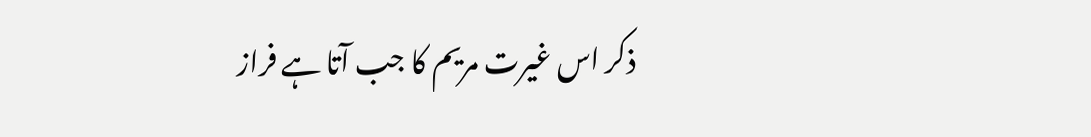ذکر اس غیرت مریم کا جب آتا ہے فراز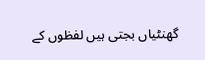گھنٹیاں بجتی ہیں لفظوں کے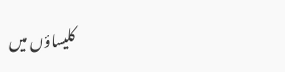کلیساؤں میں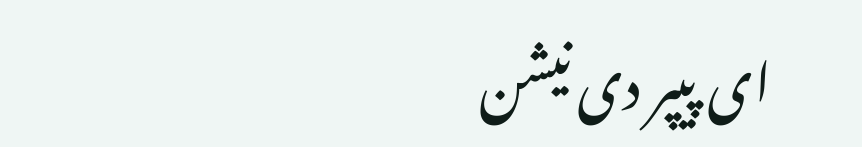ای پیپر دی نیشن